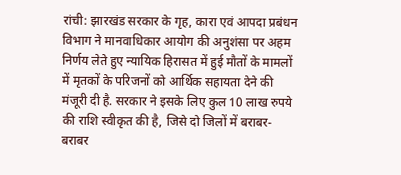रांची: झारखंड सरकार के गृह, कारा एवं आपदा प्रबंधन विभाग ने मानवाधिकार आयोग की अनुशंसा पर अहम निर्णय लेते हुए न्यायिक हिरासत में हुई मौतों के मामलों में मृतकों के परिजनों को आर्थिक सहायता देने की मंजूरी दी है. सरकार ने इसके लिए कुल 10 लाख रुपये की राशि स्वीकृत की है, जिसे दो जिलों में बराबर-बराबर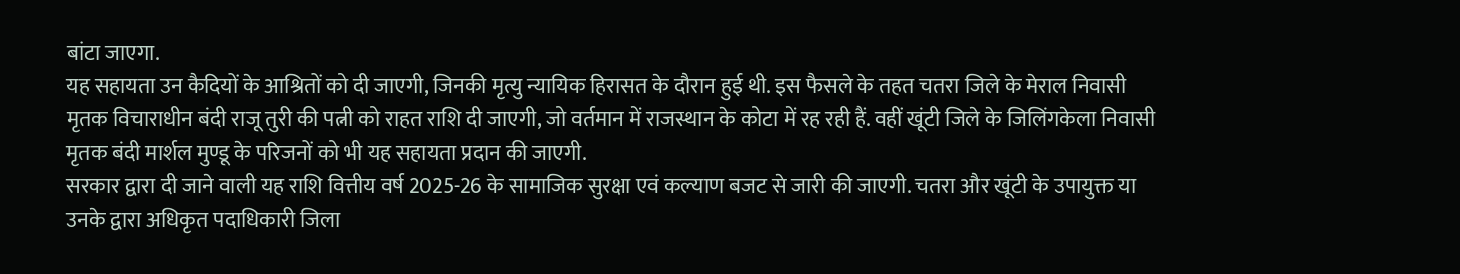बांटा जाएगा.
यह सहायता उन कैदियों के आश्रितों को दी जाएगी, जिनकी मृत्यु न्यायिक हिरासत के दौरान हुई थी. इस फैसले के तहत चतरा जिले के मेराल निवासी मृतक विचाराधीन बंदी राजू तुरी की पत्नी को राहत राशि दी जाएगी, जो वर्तमान में राजस्थान के कोटा में रह रही हैं. वहीं खूंटी जिले के जिलिंगकेला निवासी मृतक बंदी मार्शल मुण्डू के परिजनों को भी यह सहायता प्रदान की जाएगी.
सरकार द्वारा दी जाने वाली यह राशि वित्तीय वर्ष 2025-26 के सामाजिक सुरक्षा एवं कल्याण बजट से जारी की जाएगी. चतरा और खूंटी के उपायुक्त या उनके द्वारा अधिकृत पदाधिकारी जिला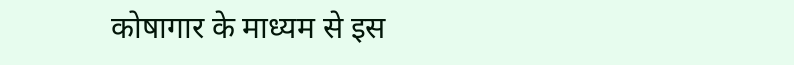कोषागार के माध्यम से इस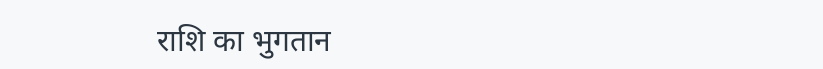राशि का भुगतान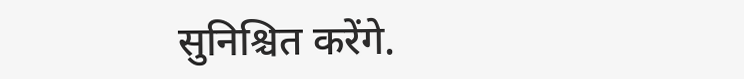सुनिश्चित करेंगे.